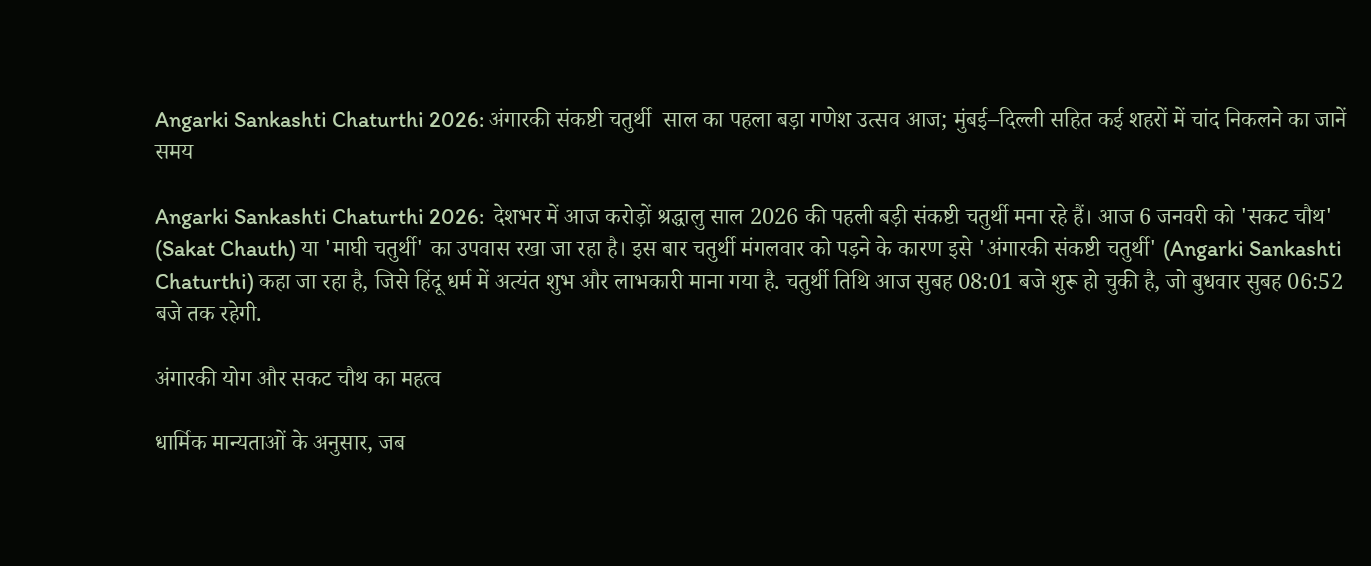Angarki Sankashti Chaturthi 2026: अंगारकी संकष्टी चतुर्थी  साल का पहला बड़ा गणेश उत्सव आज; मुंबई–दिल्ली सहित कई शहरों में चांद निकलने का जानें समय

Angarki Sankashti Chaturthi 2026:  देशभर में आज करोड़ों श्रद्धालु साल 2026 की पहली बड़ी संकष्टी चतुर्थी मना रहे हैं। आज 6 जनवरी को 'सकट चौथ' (Sakat Chauth) या 'माघी चतुर्थी' का उपवास रखा जा रहा है। इस बार चतुर्थी मंगलवार को पड़ने के कारण इसे 'अंगारकी संकष्टी चतुर्थी' (Angarki Sankashti Chaturthi) कहा जा रहा है, जिसे हिंदू धर्म में अत्यंत शुभ और लाभकारी माना गया है. चतुर्थी तिथि आज सुबह 08:01 बजे शुरू हो चुकी है, जो बुधवार सुबह 06:52 बजे तक रहेगी.

अंगारकी योग और सकट चौथ का महत्व

धार्मिक मान्यताओं के अनुसार, जब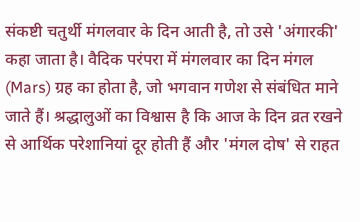संकष्टी चतुर्थी मंगलवार के दिन आती है, तो उसे 'अंगारकी' कहा जाता है। वैदिक परंपरा में मंगलवार का दिन मंगल (Mars) ग्रह का होता है, जो भगवान गणेश से संबंधित माने जाते हैं। श्रद्धालुओं का विश्वास है कि आज के दिन व्रत रखने से आर्थिक परेशानियां दूर होती हैं और 'मंगल दोष' से राहत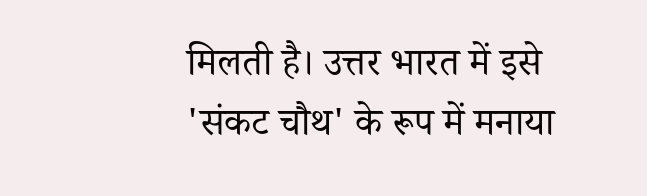मिलती है। उत्तर भारत में इसे 'संकट चौथ' के रूप में मनाया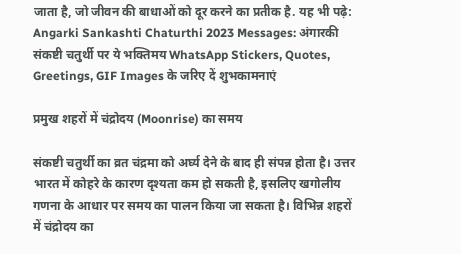जाता है, जो जीवन की बाधाओं को दूर करने का प्रतीक है. यह भी पढ़े:  Angarki Sankashti Chaturthi 2023 Messages: अंगारकी संकष्टी चतुर्थी पर ये भक्तिमय WhatsApp Stickers, Quotes, Greetings, GIF Images के जरिए दें शुभकामनाएं

प्रमुख शहरों में चंद्रोदय (Moonrise) का समय

संकष्टी चतुर्थी का व्रत चंद्रमा को अर्घ्य देने के बाद ही संपन्न होता है। उत्तर भारत में कोहरे के कारण दृश्यता कम हो सकती है, इसलिए खगोलीय गणना के आधार पर समय का पालन किया जा सकता है। विभिन्न शहरों में चंद्रोदय का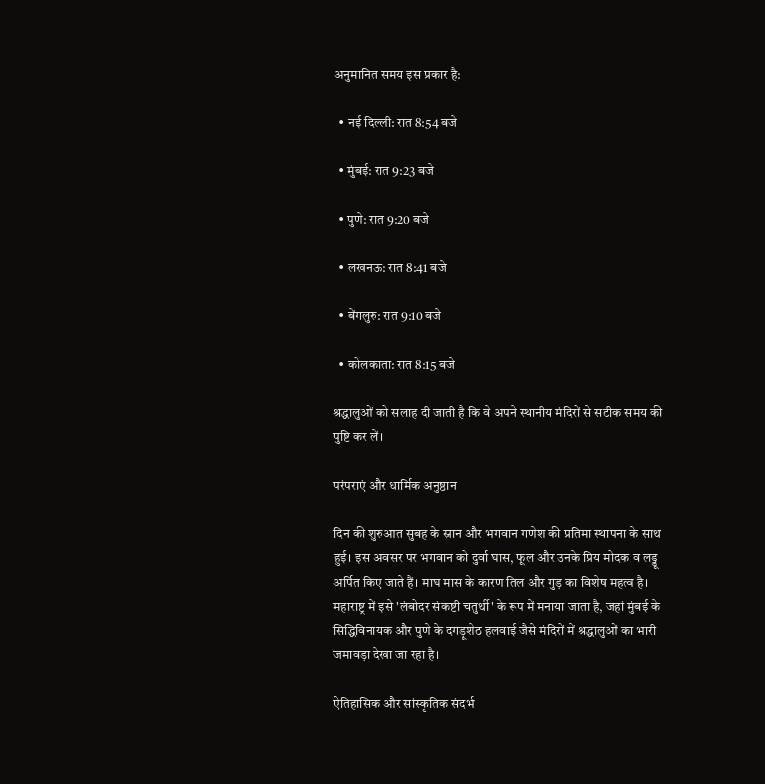अनुमानित समय इस प्रकार है:

  • नई दिल्ली: रात 8:54 बजे

  • मुंबई: रात 9:23 बजे

  • पुणे: रात 9:20 बजे

  • लखनऊ: रात 8:41 बजे

  • बेंगलुरु: रात 9:10 बजे

  • कोलकाता: रात 8:15 बजे

श्रद्धालुओं को सलाह दी जाती है कि वे अपने स्थानीय मंदिरों से सटीक समय की पुष्टि कर लें।

परंपराएं और धार्मिक अनुष्ठान

दिन की शुरुआत सुबह के स्नान और भगवान गणेश की प्रतिमा स्थापना के साथ हुई। इस अवसर पर भगवान को दुर्वा घास, फूल और उनके प्रिय मोदक व लड्डू अर्पित किए जाते हैं। माघ मास के कारण तिल और गुड़ का विशेष महत्व है। महाराष्ट्र में इसे 'लंबोदर संकष्टी चतुर्थी' के रूप में मनाया जाता है, जहां मुंबई के सिद्धिविनायक और पुणे के दगड़ूशेठ हलवाई जैसे मंदिरों में श्रद्धालुओं का भारी जमावड़ा देखा जा रहा है।

ऐतिहासिक और सांस्कृतिक संदर्भ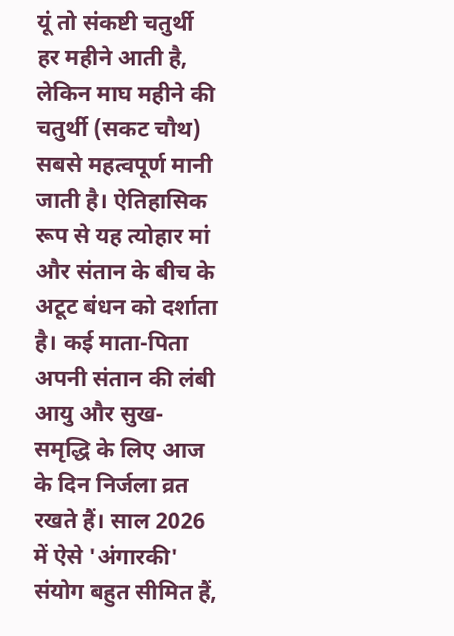यूं तो संकष्टी चतुर्थी हर महीने आती है, लेकिन माघ महीने की चतुर्थी (सकट चौथ) सबसे महत्वपूर्ण मानी जाती है। ऐतिहासिक रूप से यह त्योहार मां और संतान के बीच के अटूट बंधन को दर्शाता है। कई माता-पिता अपनी संतान की लंबी आयु और सुख-समृद्धि के लिए आज के दिन निर्जला व्रत रखते हैं। साल 2026 में ऐसे 'अंगारकी' संयोग बहुत सीमित हैं,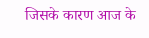जिसके कारण आज के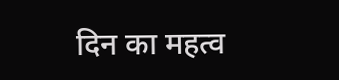दिन का महत्व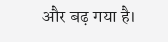और बढ़ गया है।